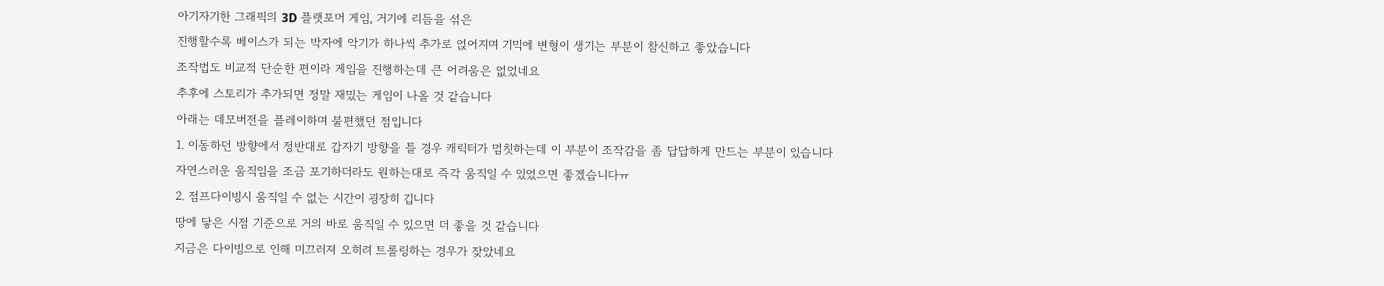아기자기한 그래픽의 3D 플랫포머 게임, 거기에 리듬을 섞은
진행할수록 베이스가 되는 박자에 악기가 하나씩 추가로 얹어지며 기믹에 변형이 생기는 부분이 참신하고 좋았습니다
조작법도 비교적 단순한 편이라 게임을 진행하는데 큰 어려움은 없었네요
추후에 스토리가 추가되면 정말 재밌는 게임이 나올 것 같습니다
아래는 데모버전을 플레이하며 불편했던 점입니다
1. 이동하던 방향에서 정반대로 갑자기 방향을 틀 경우 캐릭터가 멈칫하는데 이 부분이 조작감을 좀 답답하게 만드는 부분이 있습니다
자연스러운 움직임을 조금 포기하더라도 원하는대로 즉각 움직일 수 있었으면 좋겠습니다ㅠ
2. 점프다이빙시 움직일 수 없는 시간이 굉장히 깁니다
땅에 닿은 시점 기준으로 거의 바로 움직일 수 있으면 더 좋을 것 같습니다
지금은 다이빙으로 인해 미끄러져 오히려 트롤링하는 경우가 잦았네요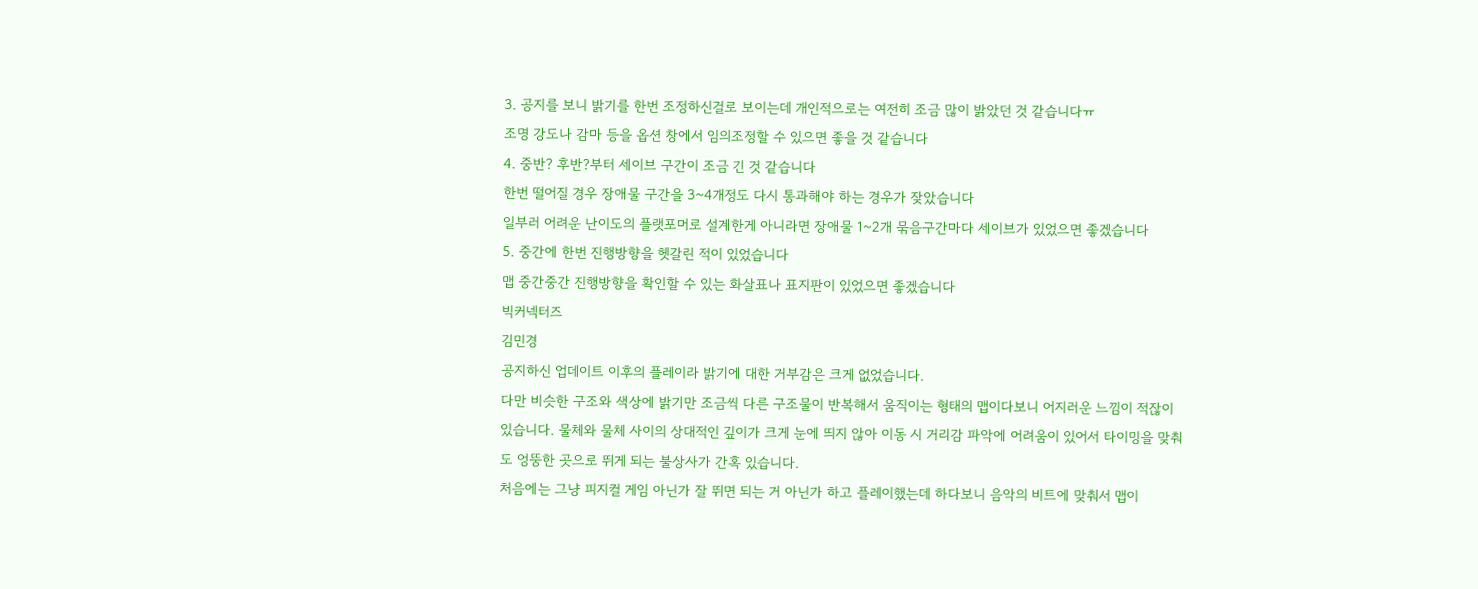3. 공지를 보니 밝기를 한번 조정하신걸로 보이는데 개인적으로는 여전히 조금 많이 밝았던 것 같습니다ㅠ
조명 강도나 감마 등을 옵션 창에서 임의조정할 수 있으면 좋을 것 같습니다
4. 중반? 후반?부터 세이브 구간이 조금 긴 것 같습니다
한번 떨어질 경우 장애물 구간을 3~4개정도 다시 통과해야 하는 경우가 잦았습니다
일부러 어려운 난이도의 플랫포머로 설계한게 아니라면 장애물 1~2개 묶음구간마다 세이브가 있었으면 좋겠습니다
5. 중간에 한번 진행방향을 헷갈린 적이 있었습니다
맵 중간중간 진행방향을 확인할 수 있는 화살표나 표지판이 있었으면 좋겠습니다
빅커넥터즈
김민경
공지하신 업데이트 이후의 플레이라 밝기에 대한 거부감은 크게 없었습니다.
다만 비슷한 구조와 색상에 밝기만 조금씩 다른 구조물이 반복해서 움직이는 형태의 맵이다보니 어지러운 느낌이 적잖이 있습니다. 물체와 물체 사이의 상대적인 깊이가 크게 눈에 띄지 않아 이동 시 거리감 파악에 어려움이 있어서 타이밍을 맞춰도 엉뚱한 곳으로 뛰게 되는 불상사가 간혹 있습니다.
처음에는 그냥 피지컬 게임 아닌가 잘 뛰면 되는 거 아닌가 하고 플레이했는데 하다보니 음악의 비트에 맞춰서 맵이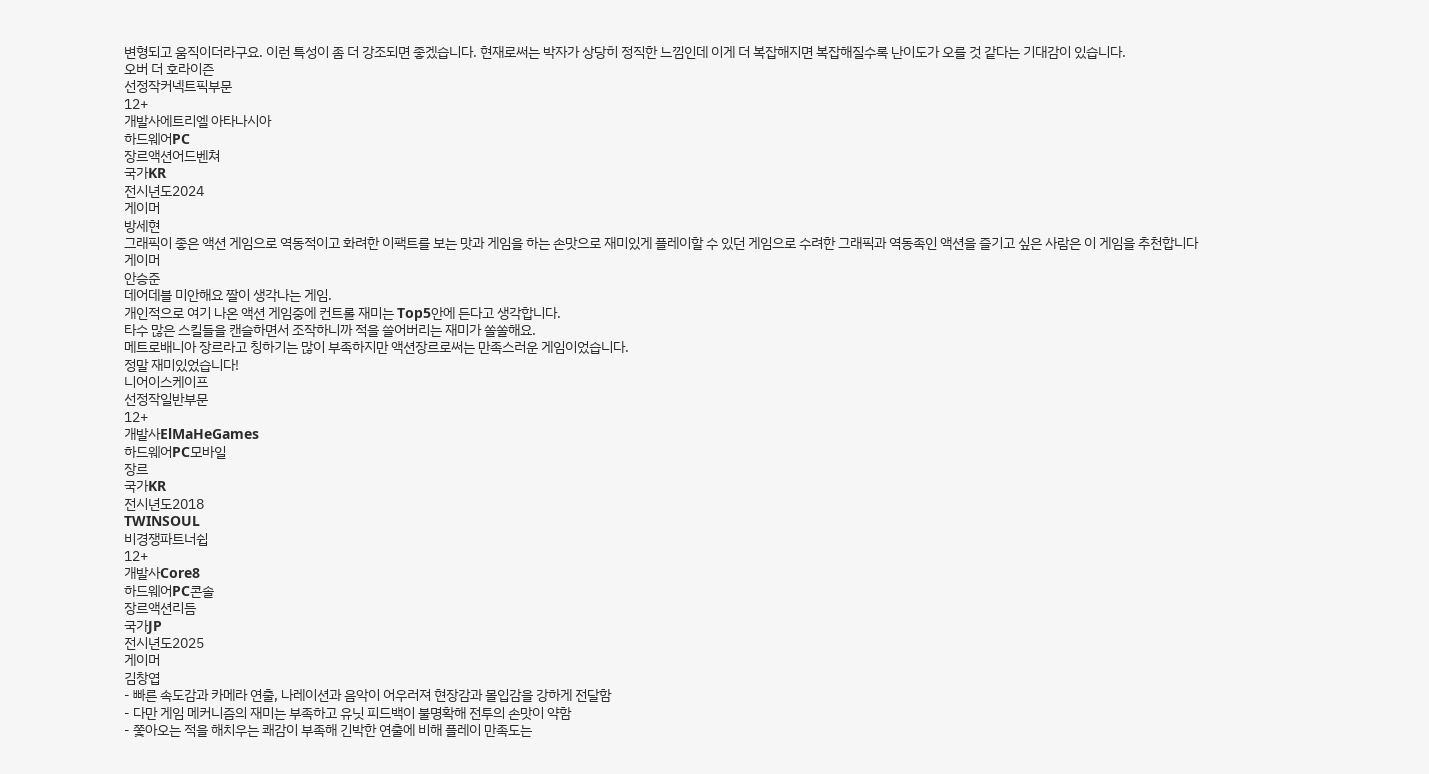변형되고 움직이더라구요. 이런 특성이 좀 더 강조되면 좋겠습니다. 현재로써는 박자가 상당히 정직한 느낌인데 이게 더 복잡해지면 복잡해질수록 난이도가 오를 것 같다는 기대감이 있습니다.
오버 더 호라이즌
선정작커넥트픽부문
12+
개발사에트리엘 아타나시아
하드웨어PC
장르액션어드벤쳐
국가KR
전시년도2024
게이머
방세현
그래픽이 좋은 액션 게임으로 역동적이고 화려한 이팩트를 보는 맛과 게임을 하는 손맛으로 재미있게 플레이할 수 있던 게임으로 수려한 그래픽과 역동족인 액션을 즐기고 싶은 사람은 이 게임을 추천합니다
게이머
안승준
데어데블 미안해요 짤이 생각나는 게임.
개인적으로 여기 나온 액션 게임중에 컨트롤 재미는 Top5안에 든다고 생각합니다.
타수 많은 스킬들을 캔슬하면서 조작하니까 적을 쓸어버리는 재미가 쏠쏠해요.
메트로배니아 장르라고 칭하기는 많이 부족하지만 액션장르로써는 만족스러운 게임이었습니다.
정말 재미있었습니다!
니어이스케이프
선정작일반부문
12+
개발사ElMaHeGames
하드웨어PC모바일
장르
국가KR
전시년도2018
TWINSOUL
비경쟁파트너쉽
12+
개발사Core8
하드웨어PC콘솔
장르액션리듬
국가JP
전시년도2025
게이머
김창엽
- 빠른 속도감과 카메라 연출, 나레이션과 음악이 어우러져 현장감과 몰입감을 강하게 전달함
- 다만 게임 메커니즘의 재미는 부족하고 유닛 피드백이 불명확해 전투의 손맛이 약함
- 쫓아오는 적을 해치우는 쾌감이 부족해 긴박한 연출에 비해 플레이 만족도는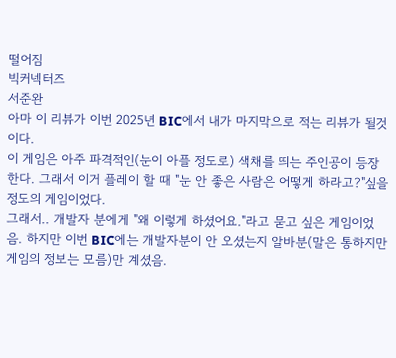떨어짐
빅커넥터즈
서준완
아마 이 리뷰가 이번 2025년 BIC에서 내가 마지막으로 적는 리뷰가 될것이다.
이 게임은 아주 파격적인(눈이 아플 정도로) 색채를 띄는 주인공이 등장한다. 그래서 이거 플레이 할 때 "눈 안 좋은 사람은 어떻게 하라고?"싶을정도의 게임이었다.
그래서.. 개발자 분에게 "왜 이렇게 하셨어요."라고 묻고 싶은 게임이었음. 하지만 이번 BIC에는 개발자분이 안 오셨는지 알바분(말은 통하지만 게임의 정보는 모름)만 계셨음.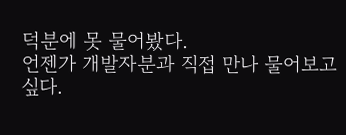덕분에 못 물어봤다.
언젠가 개발자분과 직접 만나 물어보고 싶다.